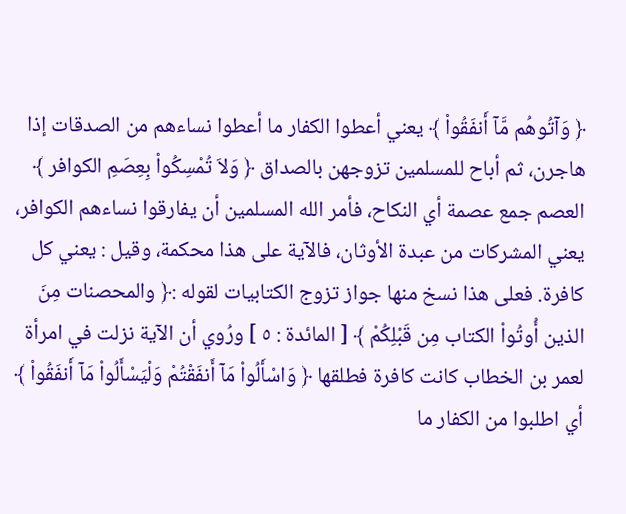﴿ وَآتُوهُم مَّآ أَنفَقُواْ ﴾ يعني أعطوا الكفار ما أعطوا نساءهم من الصدقات إذا هاجرن، ثم أباح للمسلمين تزوجهن بالصداق ﴿ وَلاَ تُمْسِكُواْ بِعِصَمِ الكوافر ﴾ العصم جمع عصمة أي النكاح، فأمر الله المسلمين أن يفارقوا نساءهم الكوافر، يعني المشركات من عبدة الأوثان، فالآية على هذا محكمة، وقيل : يعني كل كافرة. فعلى هذا نسخ منها جواز تزوج الكتابيات لقوله :﴿ والمحصنات مِنَ الذين أُوتُواْ الكتاب مِن قَبْلِكُمْ ﴾ [ المائدة : ٥ ] ورُوي أن الآية نزلت في امرأة لعمر بن الخطاب كانت كافرة فطلقها ﴿ وَاسْأَلُواْ مَآ أَنفَقْتُمْ وَلْيَسْأَلُواْ مَآ أَنفَقُواْ ﴾ أي اطلبوا من الكفار ما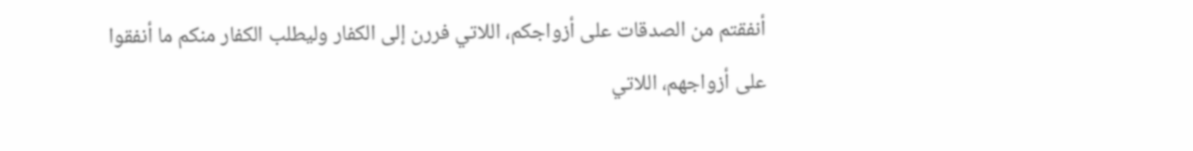أنفقتم من الصدقات على أزواجكم، اللاتي فررن إلى الكفار وليطلب الكفار منكم ما أنفقوا على أزواجهم، اللاتي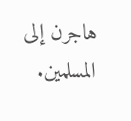هاجرن إلى المسلمين.